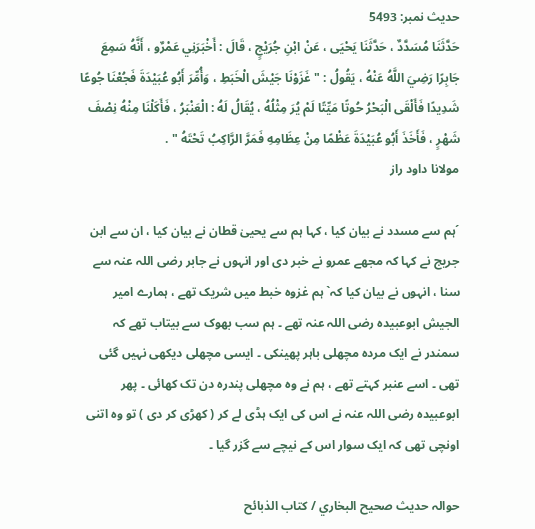حدیث نمبر: 5493
حَدَّثَنَا مُسَدَّدٌ ، حَدَّثَنَا يَحْيَى ، عَنْ ابْنِ جُرَيْجٍ ، قَالَ : أَخْبَرَنِي عَمْرٌو ، أَنَّهُ سَمِعَ جَابِرًا رَضِيَ اللَّهُ عَنْهُ ، يَقُولُ : " غَزَوْنَا جَيْشَ الْخَبَطِ ، وَأُمِّرَ أَبُو عُبَيْدَةَ فَجُعْنَا جُوعًا شَدِيدًا فَأَلْقَى الْبَحْرُ حُوتًا مَيِّتًا لَمْ يُرَ مِثْلُهُ ، يُقَالُ لَهُ : الْعَنْبَرُ ، فَأَكَلْنَا مِنْهُ نِصْفَ شَهْرٍ ، فَأَخَذَ أَبُو عُبَيْدَةَ عَظْمًا مِنْ عِظَامِهِ فَمَرَّ الرَّاكِبُ تَحْتَهُ " .
مولانا داود راز

´ہم سے مسدد نے بیان کیا ، کہا ہم سے یحییٰ قطان نے بیان کیا ، ان سے ابن جریج نے کہا کہ مجھے عمرو نے خبر دی اور انہوں نے جابر رضی اللہ عنہ سے سنا ، انہوں نے بیان کیا کہ` ہم غزوہ خبط میں شریک تھے ، ہمارے امیر الجیش ابوعبیدہ رضی اللہ عنہ تھے ۔ ہم سب بھوک سے بیتاب تھے کہ سمندر نے ایک مردہ مچھلی باہر پھینکی ۔ ایسی مچھلی دیکھی نہیں گئی تھی ۔ اسے عنبر کہتے تھے ، ہم نے وہ مچھلی پندرہ دن تک کھائی ۔ پھر ابوعبیدہ رضی اللہ عنہ نے اس کی ایک ہڈی لے کر ( کھڑی کر دی ) تو وہ اتنی اونچی تھی کہ ایک سوار اس کے نیچے سے گزر گیا ۔

حوالہ حدیث صحيح البخاري / كتاب الذبائح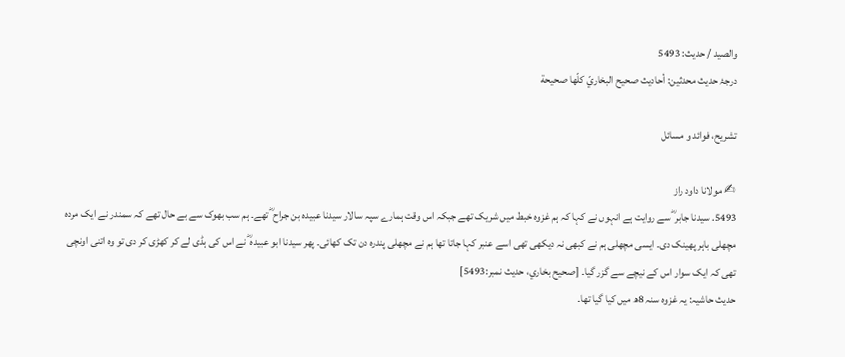والصيد / حدیث: 5493
درجۂ حدیث محدثین: أحاديث صحيح البخاريّ كلّها صحيحة

تشریح، فوائد و مسائل

✍ مولانا داود راز
5493. سیدنا جابر ؓ سے روایت ہے انہوں نے کہا کہ ہم غزوہ خبط میں شریک تھے جبکہ اس وقت ہمارے سپہ سالار سیدنا عبیدہ بن جراح ؓ تھے۔ ہم سب بھوک سے بے حال تھے کہ سمندر نے ایک مردہ مچھلی باہر پھینک دی۔ ایسی مچھلی ہم نے کبھی نہ دیکھی تھی اسے عنبر کہا جاتا تھا ہم نے مچھلی پندرہ دن تک کھائی۔ پھر سیدنا ابو عبیدہ ؓ نے اس کی ہڈی لے کر کھڑی کر دی تو وہ اتنی اونچی تھی کہ ایک سوار اس کے نیچے سے گزر گیا۔ [صحيح بخاري، حديث نمبر:5493]
حدیث حاشیہ: یہ غزوہ سنہ 8ھ میں کیا گیا تھا۔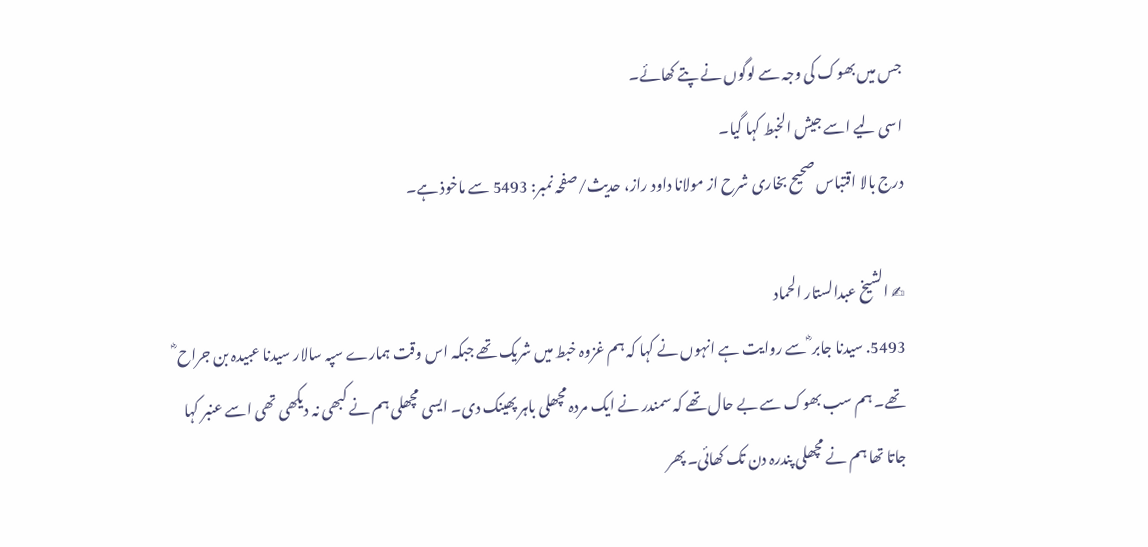جس میں بھوک کی وجہ سے لوگوں نے پتے کھائے۔
اسی لیے اسے جیش الخبط کہا گیا۔
درج بالا اقتباس صحیح بخاری شرح از مولانا داود راز، حدیث/صفحہ نمبر: 5493 سے ماخوذ ہے۔

✍ الشیخ عبدالستار الحماد
5493. سیدنا جابر ؓ سے روایت ہے انہوں نے کہا کہ ہم غزوہ خبط میں شریک تھے جبکہ اس وقت ہمارے سپہ سالار سیدنا عبیدہ بن جراح ؓ تھے۔ ہم سب بھوک سے بے حال تھے کہ سمندر نے ایک مردہ مچھلی باہر پھینک دی۔ ایسی مچھلی ہم نے کبھی نہ دیکھی تھی اسے عنبر کہا جاتا تھا ہم نے مچھلی پندرہ دن تک کھائی۔ پھر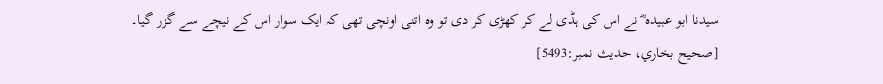سیدنا ابو عبیدہ ؓ نے اس کی ہڈی لے کر کھڑی کر دی تو وہ اتنی اونچی تھی کہ ایک سوار اس کے نیچے سے گزر گیا۔ [صحيح بخاري، حديث نمبر:5493]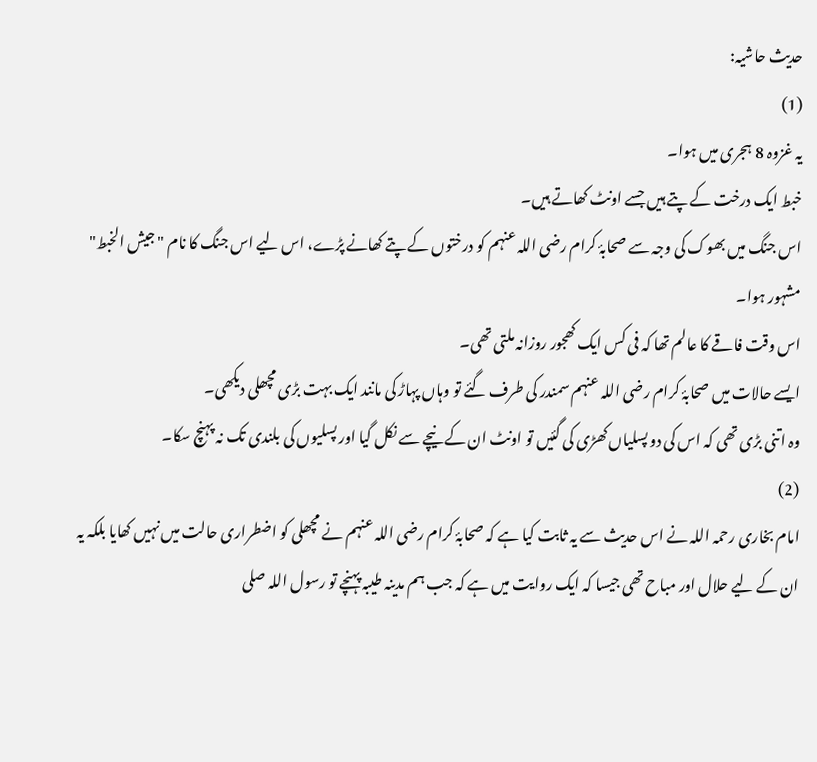حدیث حاشیہ:
(1)
یہ غزوہ 8 ہجری میں ہوا۔
خبط ایک درخت کے پتے ہیں جسے اونٹ کھاتے ہیں۔
اس جنگ میں بھوک کی وجہ سے صحابۂ کرام رضی اللہ عنہم کو درختوں کے پتے کھانے پڑے، اس لیے اس جنگ کا نام "جیش الخبط" مشہور ہوا۔
اس وقت فاقے کا عالم تھا کہ فی کس ایک کھجور روزانہ ملتی تھی۔
ایسے حالات میں صحابۂ کرام رضی اللہ عنہم سمندر کی طرف گئے تو وہاں پہاڑ کی مانند ایک بہت بڑی مچھلی دیکھی۔
وہ اتنی بڑی تھی کہ اس کی دو پسلیاں کھڑی کی گئیں تو اونٹ ان کے نیچے سے نکل گیا اور پسلیوں کی بلندی تک نہ پہنچ سکا۔
(2)
امام بخاری رحمہ اللہ نے اس حدیث سے یہ ثابت کیا ہے کہ صحابۂ کرام رضی اللہ عنہم نے مچھلی کو اضطراری حالت میں نہیں کھایا بلکہ یہ ان کے لیے حلال اور مباح تھی جیسا کہ ایک روایت میں ہے کہ جب ہم مدینہ طیبہ پہنچے تو رسول اللہ صلی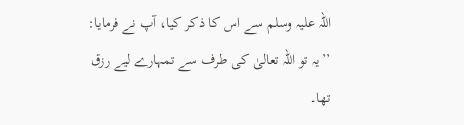اللہ علیہ وسلم سے اس کا ذکر کیا، آپ نے فرمایا: ’’یہ تو اللہ تعالیٰ کی طرف سے تمہارے لیے رزق تھا۔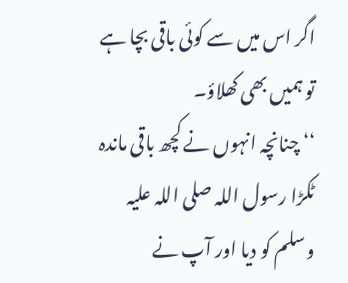اگر اس میں سے کوئی باقی بچا ہے تو ہمیں بھی کھلاؤ۔
‘‘ چنانچہ انہوں نے کچھ باقی ماندہ ٹکڑا رسول اللہ صلی اللہ علیہ وسلم کو دیا اور آپ نے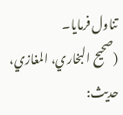تناول فرمایا۔
(صحیح البخاري، المغازي، حدیث: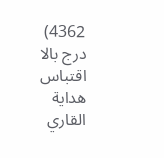4362)
درج بالا اقتباس هداية القاري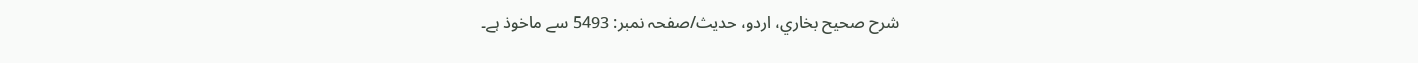شرح صحيح بخاري، اردو، حدیث/صفحہ نمبر: 5493 سے ماخوذ ہے۔